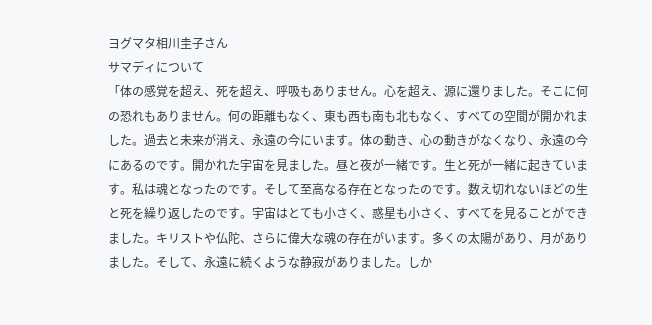ヨグマタ相川圭子さん
サマディについて
「体の感覚を超え、死を超え、呼吸もありません。心を超え、源に還りました。そこに何の恐れもありません。何の距離もなく、東も西も南も北もなく、すべての空間が開かれました。過去と未来が消え、永遠の今にいます。体の動き、心の動きがなくなり、永遠の今にあるのです。開かれた宇宙を見ました。昼と夜が一緒です。生と死が一緒に起きています。私は魂となったのです。そして至高なる存在となったのです。数え切れないほどの生と死を繰り返したのです。宇宙はとても小さく、惑星も小さく、すべてを見ることができました。キリストや仏陀、さらに偉大な魂の存在がいます。多くの太陽があり、月がありました。そして、永遠に続くような静寂がありました。しか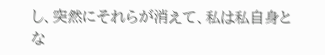し、突然にそれらが消えて、私は私自身とな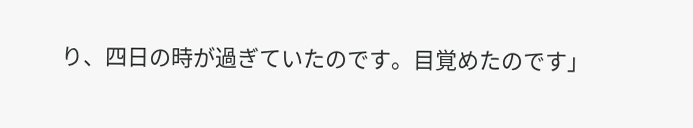り、四日の時が過ぎていたのです。目覚めたのです」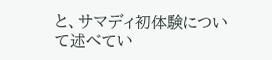と、サマディ初体験について述べてい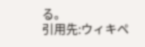る。
引用先:ウィキペ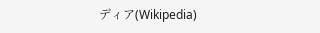ディア(Wikipedia)